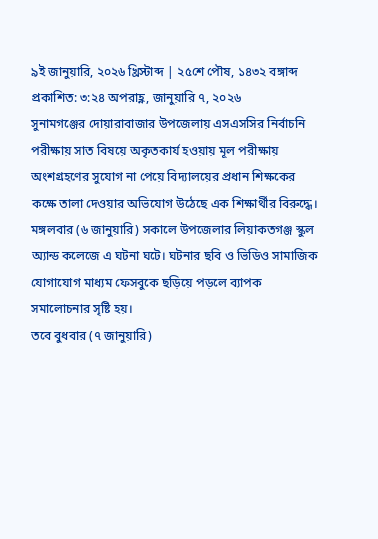৯ই জানুয়ারি, ২০২৬ খ্রিস্টাব্দ | ২৫শে পৌষ, ১৪৩২ বঙ্গাব্দ
প্রকাশিত: ৩:২৪ অপরাহ্ণ, জানুয়ারি ৭, ২০২৬
সুনামগঞ্জের দোয়ারাবাজার উপজেলায় এসএসসির নির্বাচনি পরীক্ষায় সাত বিষয়ে অকৃতকার্য হওয়ায় মূল পরীক্ষায় অংশগ্রহণের সুযোগ না পেয়ে বিদ্যালয়ের প্রধান শিক্ষকের কক্ষে তালা দেওয়ার অভিযোগ উঠেছে এক শিক্ষার্থীর বিরুদ্ধে।
মঙ্গলবার (৬ জানুয়ারি) সকালে উপজেলার লিয়াকতগঞ্জ স্কুল অ্যান্ড কলেজে এ ঘটনা ঘটে। ঘটনার ছবি ও ভিডিও সামাজিক যোগাযোগ মাধ্যম ফেসবুকে ছড়িয়ে পড়লে ব্যাপক সমালোচনার সৃষ্টি হয়।
তবে বুধবার (৭ জানুয়ারি)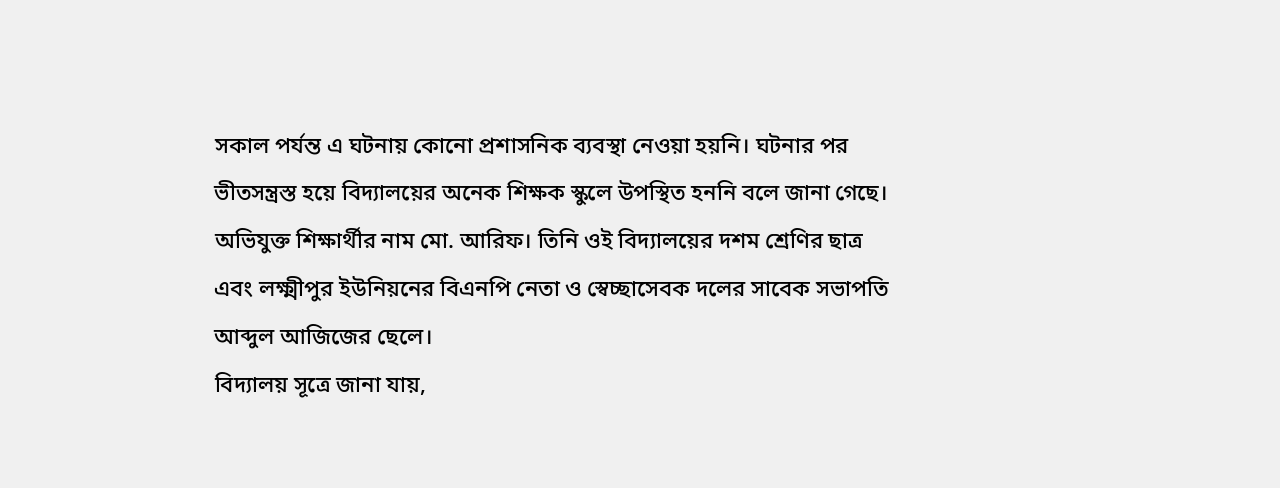সকাল পর্যন্ত এ ঘটনায় কোনো প্রশাসনিক ব্যবস্থা নেওয়া হয়নি। ঘটনার পর ভীতসন্ত্রস্ত হয়ে বিদ্যালয়ের অনেক শিক্ষক স্কুলে উপস্থিত হননি বলে জানা গেছে।
অভিযুক্ত শিক্ষার্থীর নাম মো. আরিফ। তিনি ওই বিদ্যালয়ের দশম শ্রেণির ছাত্র এবং লক্ষ্মীপুর ইউনিয়নের বিএনপি নেতা ও স্বেচ্ছাসেবক দলের সাবেক সভাপতি আব্দুল আজিজের ছেলে।
বিদ্যালয় সূত্রে জানা যায়,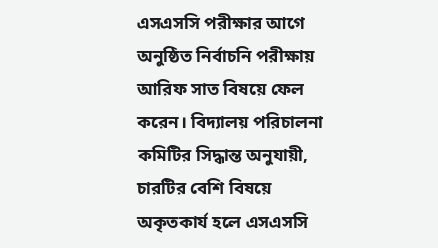এসএসসি পরীক্ষার আগে অনুষ্ঠিত নির্বাচনি পরীক্ষায় আরিফ সাত বিষয়ে ফেল করেন। বিদ্যালয় পরিচালনা কমিটির সিদ্ধান্ত অনুযায়ী, চারটির বেশি বিষয়ে অকৃতকার্য হলে এসএসসি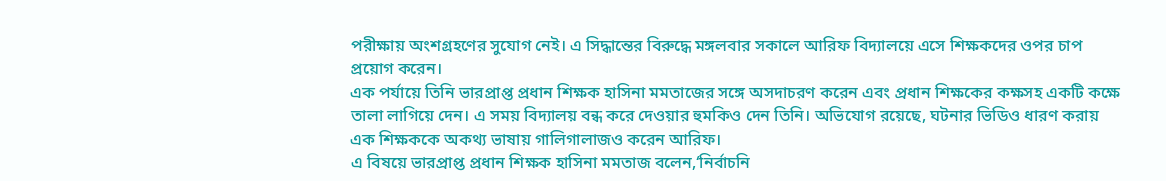পরীক্ষায় অংশগ্রহণের সুযোগ নেই। এ সিদ্ধান্তের বিরুদ্ধে মঙ্গলবার সকালে আরিফ বিদ্যালয়ে এসে শিক্ষকদের ওপর চাপ প্রয়োগ করেন।
এক পর্যায়ে তিনি ভারপ্রাপ্ত প্রধান শিক্ষক হাসিনা মমতাজের সঙ্গে অসদাচরণ করেন এবং প্রধান শিক্ষকের কক্ষসহ একটি কক্ষে তালা লাগিয়ে দেন। এ সময় বিদ্যালয় বন্ধ করে দেওয়ার হুমকিও দেন তিনি। অভিযোগ রয়েছে, ঘটনার ভিডিও ধারণ করায় এক শিক্ষককে অকথ্য ভাষায় গালিগালাজও করেন আরিফ।
এ বিষয়ে ভারপ্রাপ্ত প্রধান শিক্ষক হাসিনা মমতাজ বলেন,‘নির্বাচনি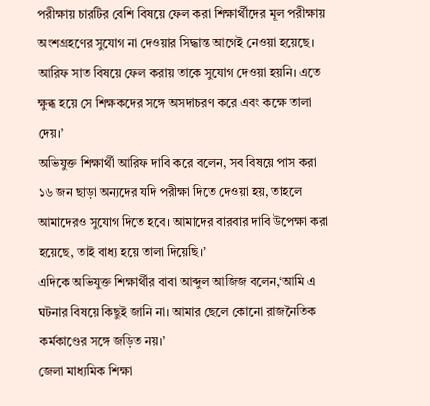পরীক্ষায় চারটির বেশি বিষয়ে ফেল করা শিক্ষার্থীদের মূল পরীক্ষায় অংশগ্রহণের সুযোগ না দেওয়ার সিদ্ধান্ত আগেই নেওয়া হয়েছে। আরিফ সাত বিষয়ে ফেল করায় তাকে সুযোগ দেওয়া হয়নি। এতে ক্ষুব্ধ হয়ে সে শিক্ষকদের সঙ্গে অসদাচরণ করে এবং কক্ষে তালা দেয়।’
অভিযুক্ত শিক্ষার্থী আরিফ দাবি করে বলেন, সব বিষয়ে পাস করা ১৬ জন ছাড়া অন্যদের যদি পরীক্ষা দিতে দেওয়া হয়, তাহলে আমাদেরও সুযোগ দিতে হবে। আমাদের বারবার দাবি উপেক্ষা করা হয়েছে, তাই বাধ্য হয়ে তালা দিয়েছি।’
এদিকে অভিযুক্ত শিক্ষার্থীর বাবা আব্দুল আজিজ বলেন,‘আমি এ ঘটনার বিষয়ে কিছুই জানি না। আমার ছেলে কোনো রাজনৈতিক কর্মকাণ্ডের সঙ্গে জড়িত নয়।’
জেলা মাধ্যমিক শিক্ষা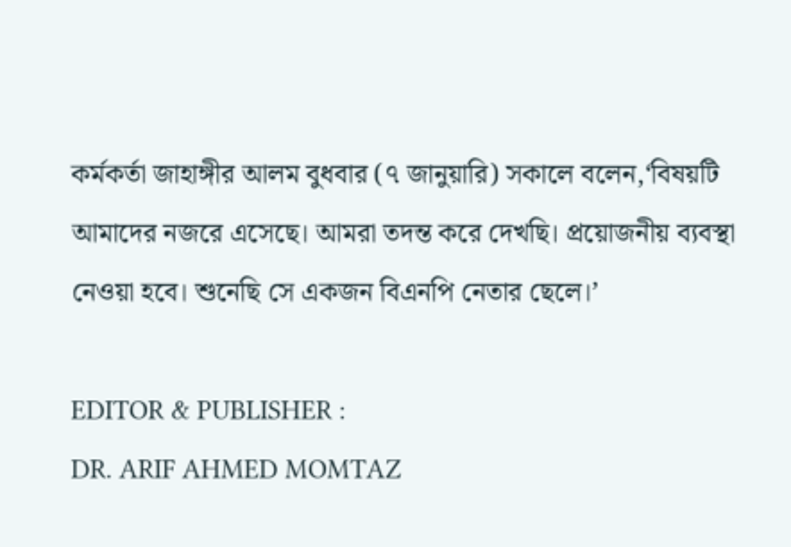কর্মকর্তা জাহাঙ্গীর আলম বুধবার (৭ জানুয়ারি) সকালে বলেন,‘বিষয়টি আমাদের নজরে এসেছে। আমরা তদন্ত করে দেখছি। প্রয়োজনীয় ব্যবস্থা নেওয়া হবে। শুনেছি সে একজন বিএনপি নেতার ছেলে।’

EDITOR & PUBLISHER :
DR. ARIF AHMED MOMTAZ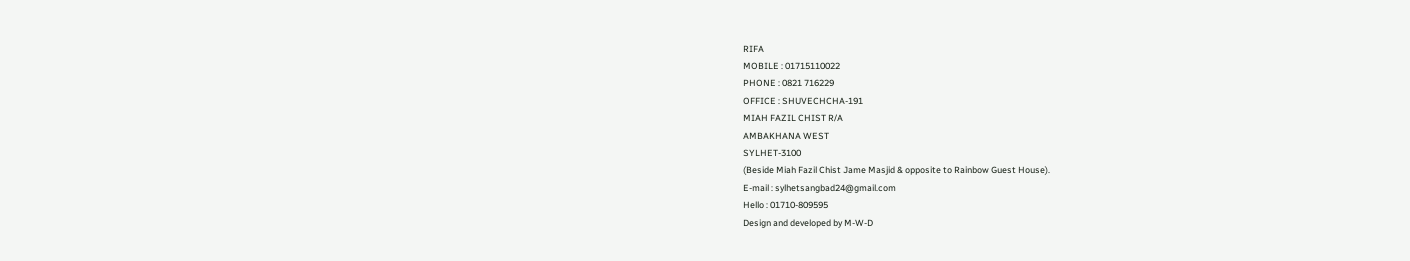RIFA
MOBILE : 01715110022
PHONE : 0821 716229
OFFICE : SHUVECHCHA-191
MIAH FAZIL CHIST R/A
AMBAKHANA WEST
SYLHET-3100
(Beside Miah Fazil Chist Jame Masjid & opposite to Rainbow Guest House).
E-mail : sylhetsangbad24@gmail.com
Hello : 01710-809595
Design and developed by M-W-D